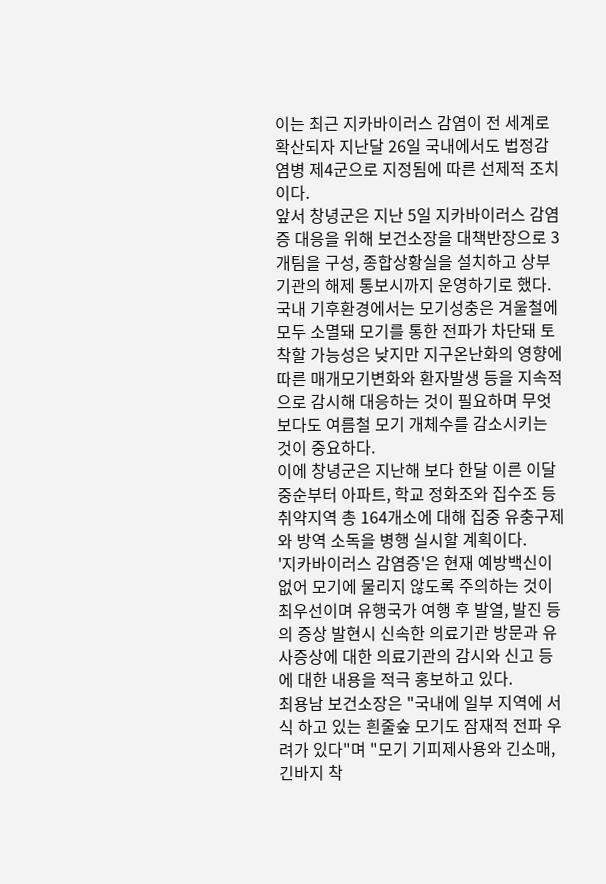이는 최근 지카바이러스 감염이 전 세계로 확산되자 지난달 26일 국내에서도 법정감염병 제4군으로 지정됨에 따른 선제적 조치이다.
앞서 창녕군은 지난 5일 지카바이러스 감염증 대응을 위해 보건소장을 대책반장으로 3개팀을 구성, 종합상황실을 설치하고 상부기관의 해제 통보시까지 운영하기로 했다.
국내 기후환경에서는 모기성충은 겨울철에 모두 소멸돼 모기를 통한 전파가 차단돼 토착할 가능성은 낮지만 지구온난화의 영향에 따른 매개모기변화와 환자발생 등을 지속적으로 감시해 대응하는 것이 필요하며 무엇보다도 여름철 모기 개체수를 감소시키는 것이 중요하다.
이에 창녕군은 지난해 보다 한달 이른 이달 중순부터 아파트, 학교 정화조와 집수조 등 취약지역 총 164개소에 대해 집중 유충구제와 방역 소독을 병행 실시할 계획이다.
'지카바이러스 감염증'은 현재 예방백신이 없어 모기에 물리지 않도록 주의하는 것이 최우선이며 유행국가 여행 후 발열, 발진 등의 증상 발현시 신속한 의료기관 방문과 유사증상에 대한 의료기관의 감시와 신고 등에 대한 내용을 적극 홍보하고 있다.
최용남 보건소장은 "국내에 일부 지역에 서식 하고 있는 흰줄숲 모기도 잠재적 전파 우려가 있다"며 "모기 기피제사용와 긴소매, 긴바지 착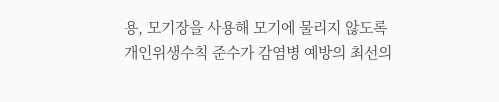용, 모기장을 사용해 모기에 물리지 않도록 개인위생수칙 준수가 감염병 예방의 최선의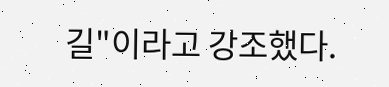길"이라고 강조했다.